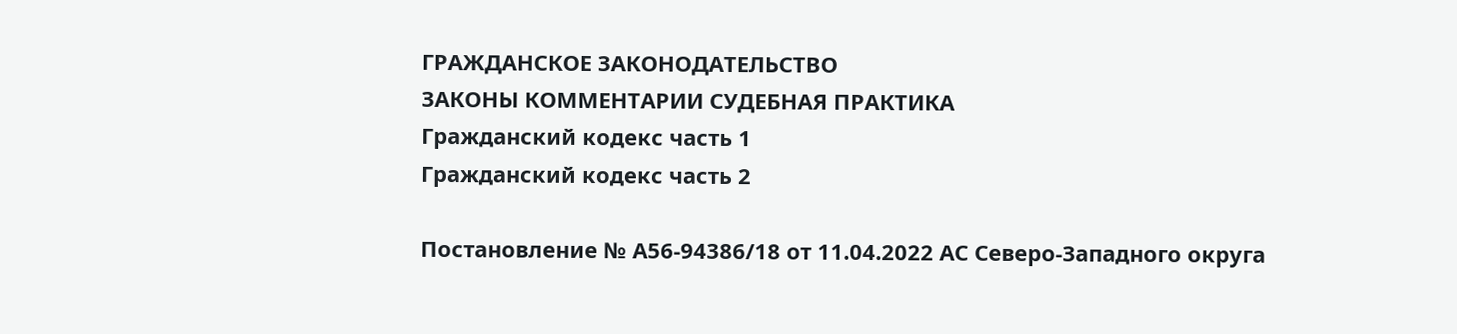ГРАЖДАНСКОЕ ЗАКОНОДАТЕЛЬСТВО
ЗАКОНЫ КОММЕНТАРИИ СУДЕБНАЯ ПРАКТИКА
Гражданский кодекс часть 1
Гражданский кодекс часть 2

Постановление № А56-94386/18 от 11.04.2022 АС Северо-Западного округа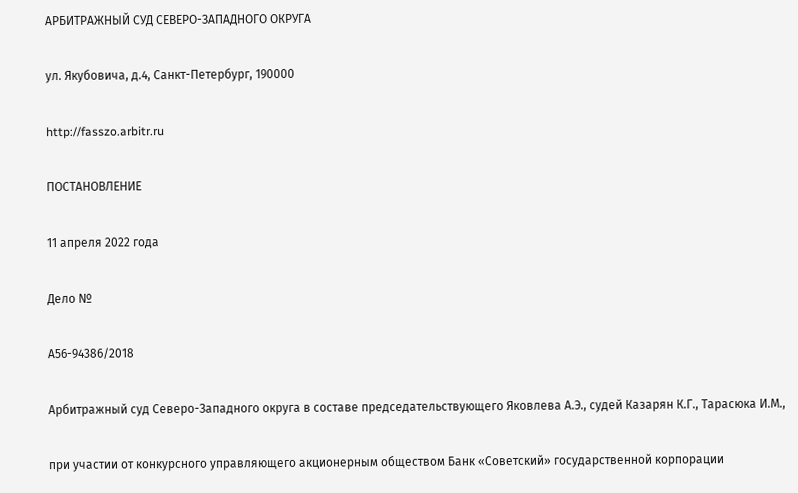АРБИТРАЖНЫЙ СУД СЕВЕРО-ЗАПАДНОГО ОКРУГА

ул. Якубовича, д.4, Санкт-Петербург, 190000

http://fasszo.arbitr.ru

ПОСТАНОВЛЕНИЕ

11 апреля 2022 года

Дело №

А56-94386/2018

Арбитражный суд Северо-Западного округа в составе председательствующего Яковлева А.Э., судей Казарян К.Г., Тарасюка И.М.,

при участии от конкурсного управляющего акционерным обществом Банк «Советский» государственной корпорации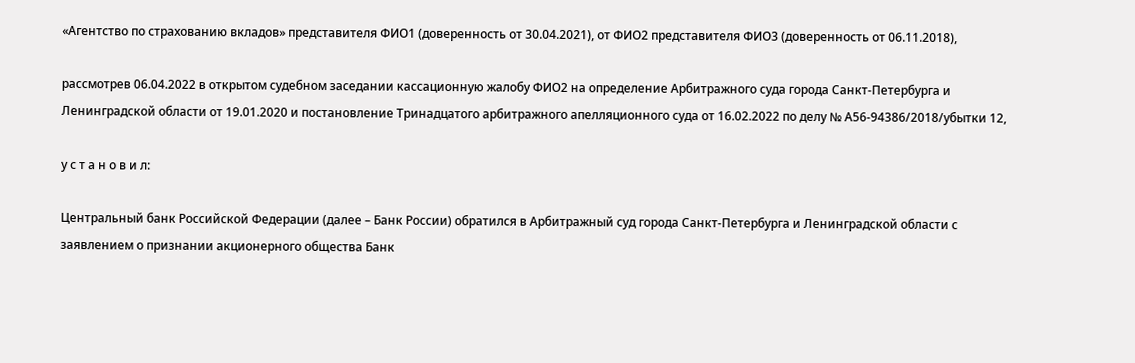«Агентство по страхованию вкладов» представителя ФИО1 (доверенность от 30.04.2021), от ФИО2 представителя ФИО3 (доверенность от 06.11.2018),

рассмотрев 06.04.2022 в открытом судебном заседании кассационную жалобу ФИО2 на определение Арбитражного суда города Санкт-Петербурга и Ленинградской области от 19.01.2020 и постановление Тринадцатого арбитражного апелляционного суда от 16.02.2022 по делу № А56-94386/2018/убытки 12,

у с т а н о в и л:

Центральный банк Российской Федерации (далее – Банк России) обратился в Арбитражный суд города Санкт-Петербурга и Ленинградской области с заявлением о признании акционерного общества Банк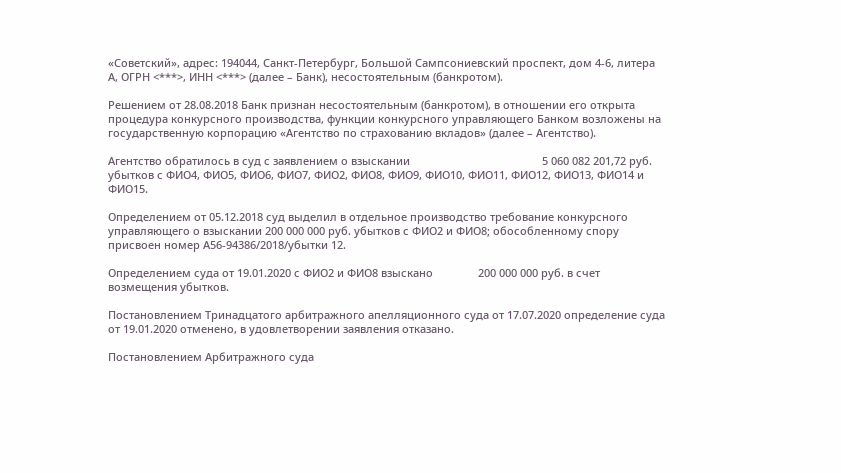«Советский», адрес: 194044, Санкт-Петербург, Большой Сампсониевский проспект, дом 4-6, литера А, ОГРН <***>, ИНН <***> (далее – Банк), несостоятельным (банкротом).

Решением от 28.08.2018 Банк признан несостоятельным (банкротом), в отношении его открыта процедура конкурсного производства, функции конкурсного управляющего Банком возложены на государственную корпорацию «Агентство по страхованию вкладов» (далее – Агентство).

Агентство обратилось в суд с заявлением о взыскании                                            5 060 082 201,72 руб. убытков с ФИО4, ФИО5, ФИО6, ФИО7, ФИО2, ФИО8, ФИО9, ФИО10, ФИО11, ФИО12, ФИО13, ФИО14 и ФИО15.

Определением от 05.12.2018 суд выделил в отдельное производство требование конкурсного управляющего о взыскании 200 000 000 руб. убытков с ФИО2 и ФИО8; обособленному спору присвоен номер А56-94386/2018/убытки 12.

Определением суда от 19.01.2020 с ФИО2 и ФИО8 взыскано               200 000 000 руб. в счет возмещения убытков.

Постановлением Тринадцатого арбитражного апелляционного суда от 17.07.2020 определение суда от 19.01.2020 отменено, в удовлетворении заявления отказано.

Постановлением Арбитражного суда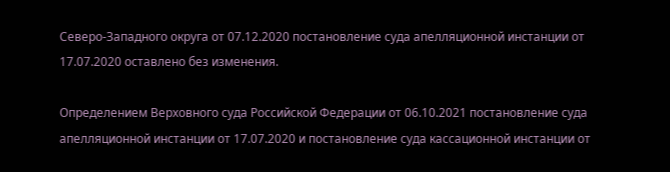Северо-Западного округа от 07.12.2020 постановление суда апелляционной инстанции от 17.07.2020 оставлено без изменения.

Определением Верховного суда Российской Федерации от 06.10.2021 постановление суда апелляционной инстанции от 17.07.2020 и постановление суда кассационной инстанции от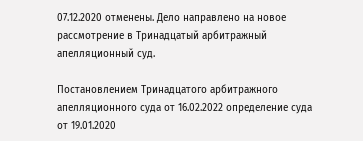07.12.2020 отменены. Дело направлено на новое рассмотрение в Тринадцатый арбитражный апелляционный суд.

Постановлением Тринадцатого арбитражного апелляционного суда от 16.02.2022 определение суда от 19.01.2020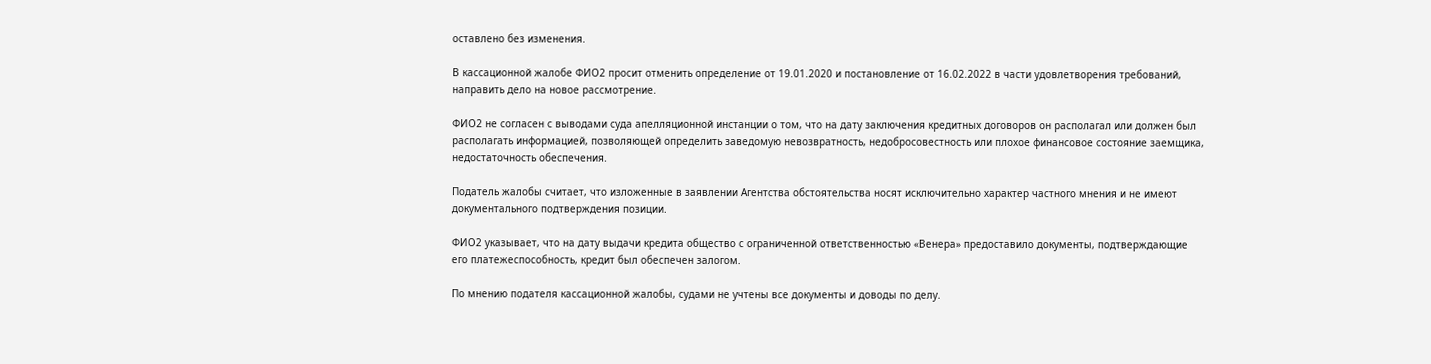оставлено без изменения.

В кассационной жалобе ФИО2 просит отменить определение от 19.01.2020 и постановление от 16.02.2022 в части удовлетворения требований, направить дело на новое рассмотрение.

ФИО2 не согласен с выводами суда апелляционной инстанции о том, что на дату заключения кредитных договоров он располагал или должен был располагать информацией, позволяющей определить заведомую невозвратность, недобросовестность или плохое финансовое состояние заемщика, недостаточность обеспечения.

Податель жалобы считает, что изложенные в заявлении Агентства обстоятельства носят исключительно характер частного мнения и не имеют документального подтверждения позиции.

ФИО2 указывает, что на дату выдачи кредита общество с ограниченной ответственностью «Венера» предоставило документы, подтверждающие его платежеспособность, кредит был обеспечен залогом.

По мнению подателя кассационной жалобы, судами не учтены все документы и доводы по делу.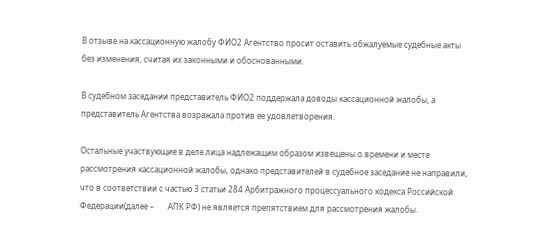В отзыве на кассационную жалобу ФИО2 Агентство просит оставить обжалуемые судебные акты без изменения, считая их законными и обоснованными.

В судебном заседании представитель ФИО2 поддержала доводы кассационной жалобы, а представитель Агентства возражала против ее удовлетворения.

Остальные участвующие в деле лица надлежащим образом извещены о времени и месте рассмотрения кассационной жалобы, однако представителей в судебное заседание не направили, что в соответствии с частью 3 статьи 284 Арбитражного процессуального кодекса Российской Федерации(далее –       АПК РФ) не является препятствием для рассмотрения жалобы.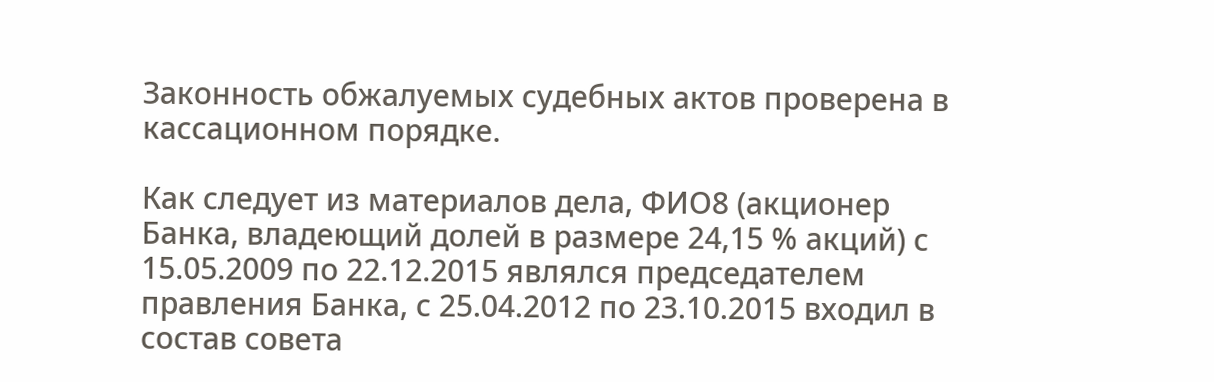Законность обжалуемых судебных актов проверена в кассационном порядке.

Как следует из материалов дела, ФИО8 (акционер Банка, владеющий долей в размере 24,15 % акций) с 15.05.2009 по 22.12.2015 являлся председателем правления Банка, с 25.04.2012 по 23.10.2015 входил в состав совета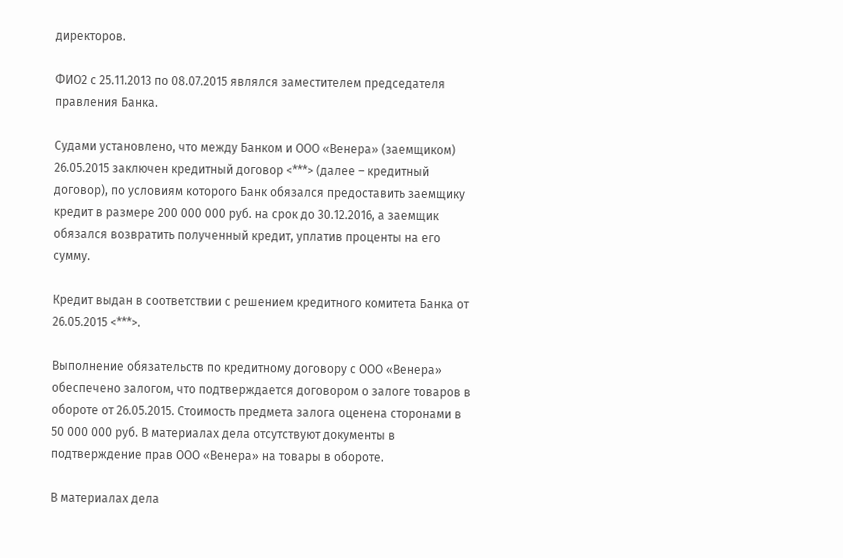директоров.

ФИО2 с 25.11.2013 по 08.07.2015 являлся заместителем председателя правления Банка.

Судами установлено, что между Банком и ООО «Венера» (заемщиком) 26.05.2015 заключен кредитный договор <***> (далее – кредитный договор), по условиям которого Банк обязался предоставить заемщику кредит в размере 200 000 000 руб. на срок до 30.12.2016, а заемщик обязался возвратить полученный кредит, уплатив проценты на его сумму.

Кредит выдан в соответствии с решением кредитного комитета Банка от 26.05.2015 <***>.

Выполнение обязательств по кредитному договору с ООО «Венера» обеспечено залогом, что подтверждается договором о залоге товаров в обороте от 26.05.2015. Стоимость предмета залога оценена сторонами в 50 000 000 руб. В материалах дела отсутствуют документы в подтверждение прав ООО «Венера» на товары в обороте.

В материалах дела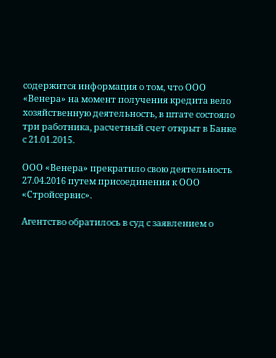содержится информация о том, что ООО «Венера» на момент получения кредита вело хозяйственную деятельность, в штате состояло три работника, расчетный счет открыт в Банке с 21.01.2015.

ООО «Венера» прекратило свою деятельность 27.04.2016 путем присоединения к ООО «Стройсервис».

Агентство обратилось в суд с заявлением о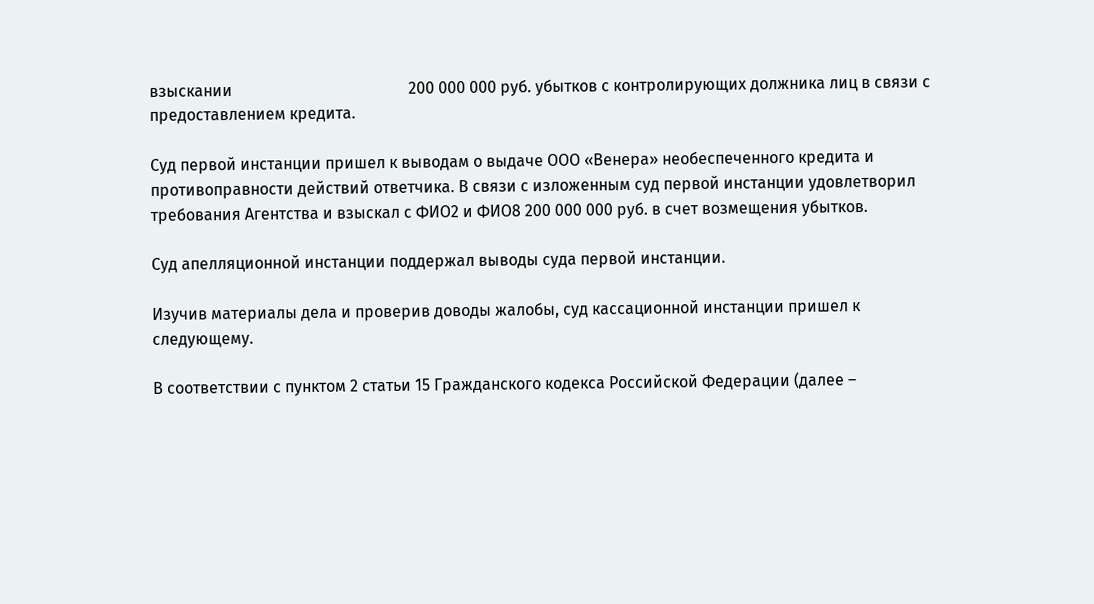взыскании                                            200 000 000 руб. убытков с контролирующих должника лиц в связи с предоставлением кредита.

Суд первой инстанции пришел к выводам о выдаче ООО «Венера» необеспеченного кредита и противоправности действий ответчика. В связи с изложенным суд первой инстанции удовлетворил требования Агентства и взыскал с ФИО2 и ФИО8 200 000 000 руб. в счет возмещения убытков.

Суд апелляционной инстанции поддержал выводы суда первой инстанции.

Изучив материалы дела и проверив доводы жалобы, суд кассационной инстанции пришел к следующему.

В соответствии с пунктом 2 статьи 15 Гражданского кодекса Российской Федерации (далее –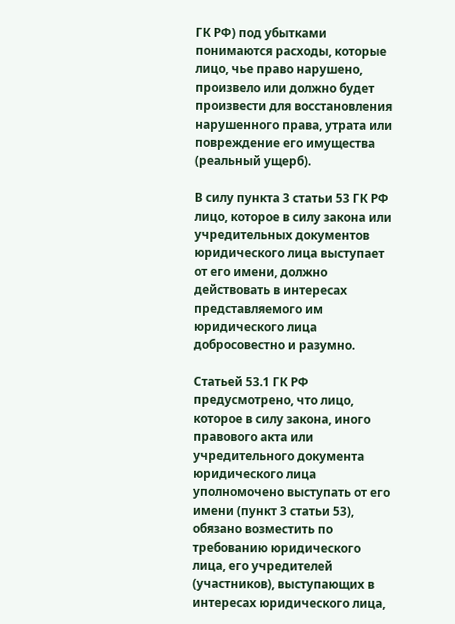ГК РФ) под убытками понимаются расходы, которые лицо, чье право нарушено, произвело или должно будет произвести для восстановления нарушенного права, утрата или повреждение его имущества (реальный ущерб).

В силу пункта 3 статьи 53 ГК РФ лицо, которое в силу закона или учредительных документов юридического лица выступает от его имени, должно действовать в интересах представляемого им юридического лица добросовестно и разумно.

Статьей 53.1 ГК РФ предусмотрено, что лицо, которое в силу закона, иного правового акта или учредительного документа юридического лица уполномочено выступать от его имени (пункт 3 статьи 53), обязано возместить по требованию юридического лица, его учредителей (участников), выступающих в интересах юридического лица,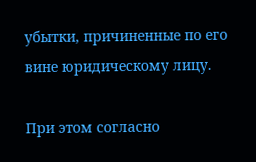убытки, причиненные по его вине юридическому лицу.

При этом согласно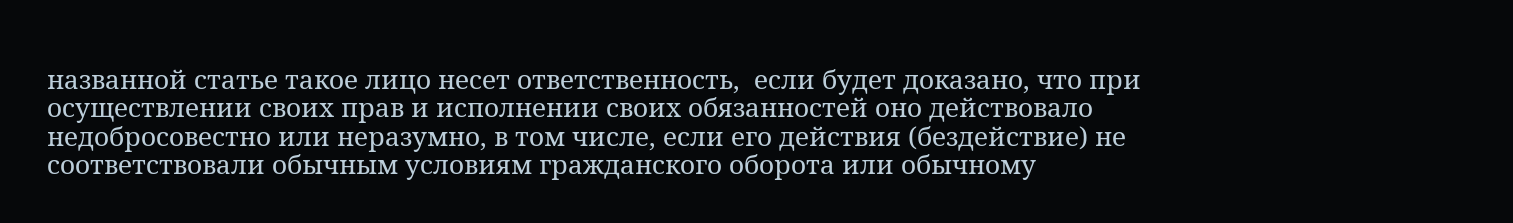названной статье такое лицо несет ответственность,  если будет доказано, что при осуществлении своих прав и исполнении своих обязанностей оно действовало недобросовестно или неразумно, в том числе, если его действия (бездействие) не соответствовали обычным условиям гражданского оборота или обычному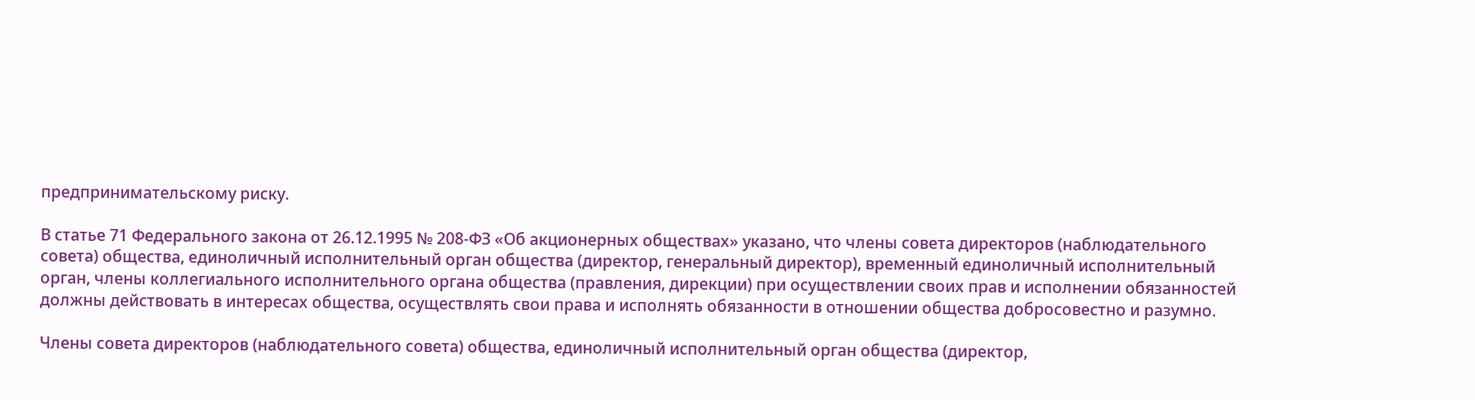предпринимательскому риску.

В статье 71 Федерального закона от 26.12.1995 № 208-ФЗ «Об акционерных обществах» указано, что члены совета директоров (наблюдательного совета) общества, единоличный исполнительный орган общества (директор, генеральный директор), временный единоличный исполнительный орган, члены коллегиального исполнительного органа общества (правления, дирекции) при осуществлении своих прав и исполнении обязанностей должны действовать в интересах общества, осуществлять свои права и исполнять обязанности в отношении общества добросовестно и разумно.

Члены совета директоров (наблюдательного совета) общества, единоличный исполнительный орган общества (директор,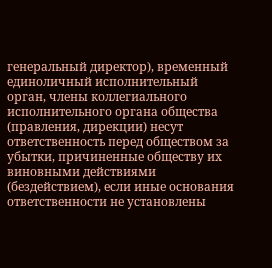генеральный директор), временный единоличный исполнительный орган, члены коллегиального исполнительного органа общества (правления, дирекции) несут ответственность перед обществом за убытки, причиненные обществу их виновными действиями (бездействием), если иные основания ответственности не установлены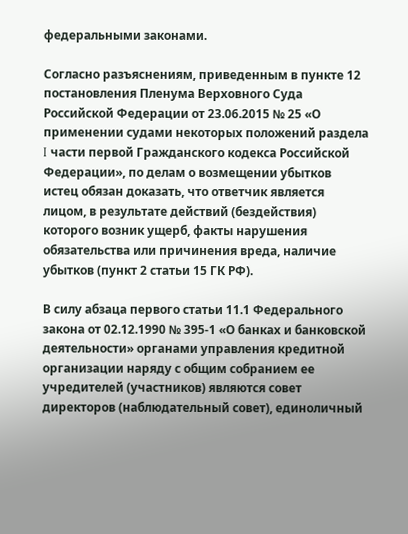федеральными законами.

Согласно разъяснениям, приведенным в пункте 12 постановления Пленума Верховного Суда Российской Федерации от 23.06.2015 № 25 «О применении судами некоторых положений раздела I части первой Гражданского кодекса Российской Федерации», по делам о возмещении убытков истец обязан доказать, что ответчик является лицом, в результате действий (бездействия) которого возник ущерб, факты нарушения обязательства или причинения вреда, наличие убытков (пункт 2 статьи 15 ГК РФ).

В силу абзаца первого статьи 11.1 Федерального закона от 02.12.1990 № 395-1 «О банках и банковской деятельности» органами управления кредитной организации наряду с общим собранием ее учредителей (участников) являются совет директоров (наблюдательный совет), единоличный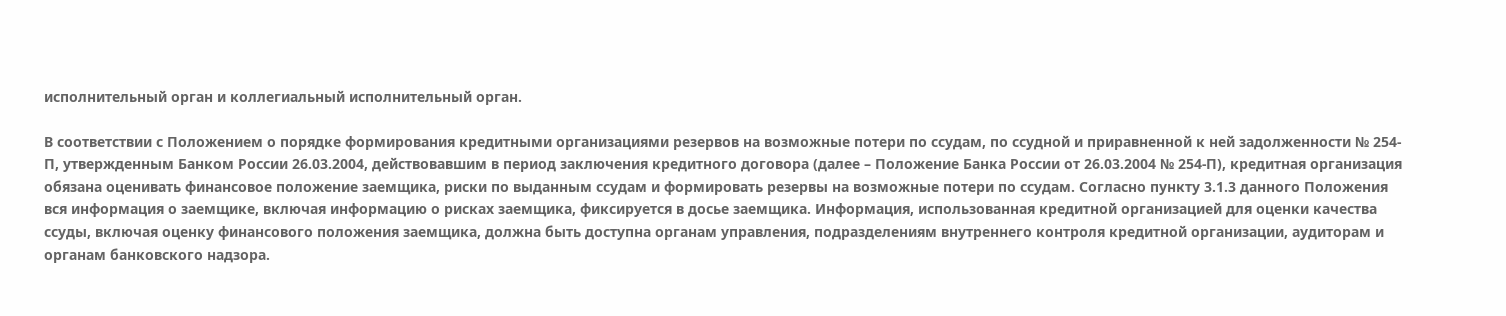исполнительный орган и коллегиальный исполнительный орган.

В соответствии с Положением о порядке формирования кредитными организациями резервов на возможные потери по ссудам, по ссудной и приравненной к ней задолженности № 254-П, утвержденным Банком России 26.03.2004, действовавшим в период заключения кредитного договора (далее – Положение Банка России от 26.03.2004 № 254-П), кредитная организация обязана оценивать финансовое положение заемщика, риски по выданным ссудам и формировать резервы на возможные потери по ссудам. Согласно пункту 3.1.3 данного Положения вся информация о заемщике, включая информацию о рисках заемщика, фиксируется в досье заемщика. Информация, использованная кредитной организацией для оценки качества ссуды, включая оценку финансового положения заемщика, должна быть доступна органам управления, подразделениям внутреннего контроля кредитной организации, аудиторам и органам банковского надзора.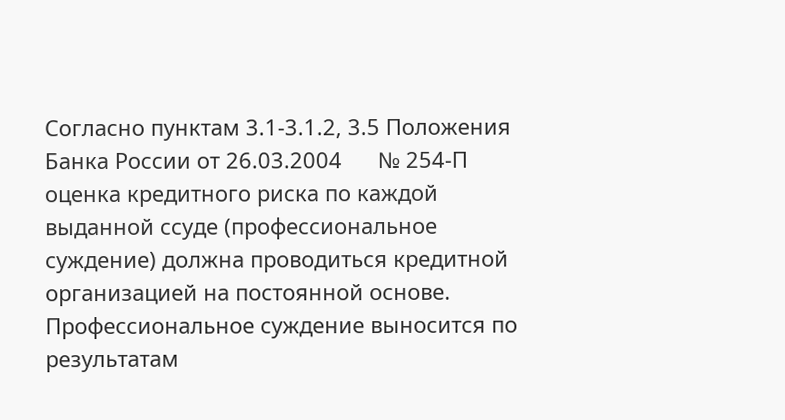Согласно пунктам 3.1-3.1.2, 3.5 Положения Банка России от 26.03.2004      № 254-П оценка кредитного риска по каждой выданной ссуде (профессиональное суждение) должна проводиться кредитной организацией на постоянной основе. Профессиональное суждение выносится по результатам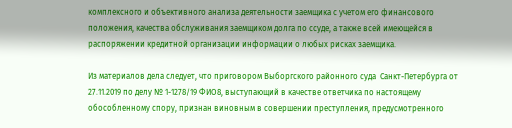комплексного и объективного анализа деятельности заемщика с учетом его финансового положения, качества обслуживания заемщиком долга по ссуде, а также всей имеющейся в распоряжении кредитной организации информации о любых рисках заемщика.

Из материалов дела следует, что приговором Выборгского районного суда  Санкт-Петербурга от 27.11.2019 по делу № 1-1278/19 ФИО8, выступающий в качестве ответчика по настоящему обособленному спору, признан виновным в совершении преступления, предусмотренного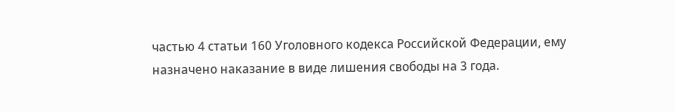частью 4 статьи 160 Уголовного кодекса Российской Федерации, ему назначено наказание в виде лишения свободы на 3 года.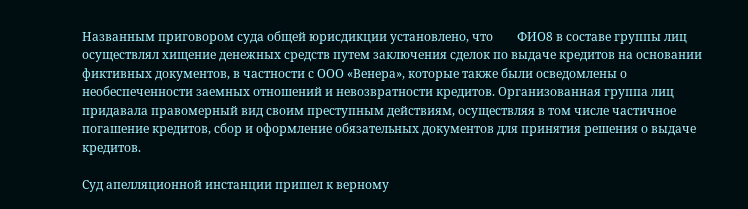Названным приговором суда общей юрисдикции установлено, что        ФИО8 в составе группы лиц осуществлял хищение денежных средств путем заключения сделок по выдаче кредитов на основании фиктивных документов, в частности с ООО «Венера», которые также были осведомлены о необеспеченности заемных отношений и невозвратности кредитов. Организованная группа лиц придавала правомерный вид своим преступным действиям, осуществляя в том числе частичное погашение кредитов, сбор и оформление обязательных документов для принятия решения о выдаче кредитов.

Суд апелляционной инстанции пришел к верному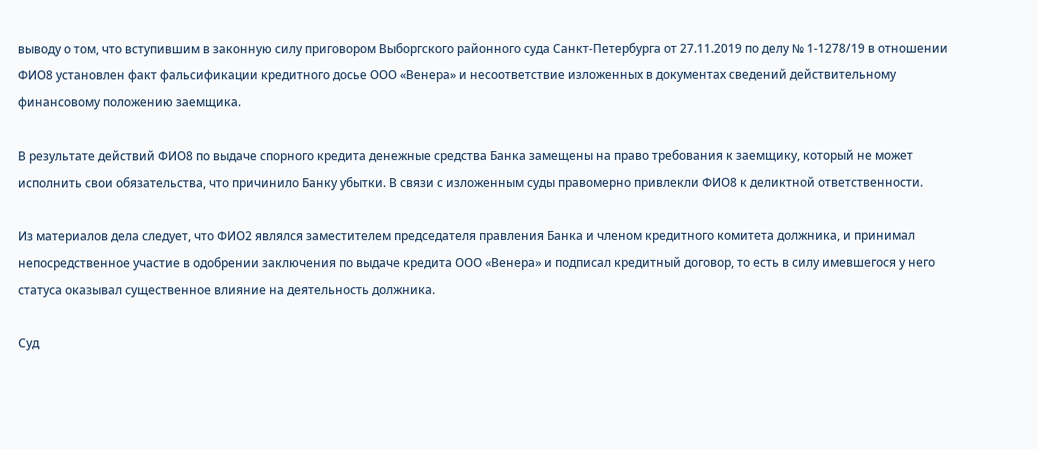выводу о том, что вступившим в законную силу приговором Выборгского районного суда Санкт-Петербурга от 27.11.2019 по делу № 1-1278/19 в отношении ФИО8 установлен факт фальсификации кредитного досье ООО «Венера» и несоответствие изложенных в документах сведений действительному финансовому положению заемщика.

В результате действий ФИО8 по выдаче спорного кредита денежные средства Банка замещены на право требования к заемщику, который не может исполнить свои обязательства, что причинило Банку убытки. В связи с изложенным суды правомерно привлекли ФИО8 к деликтной ответственности.

Из материалов дела следует, что ФИО2 являлся заместителем председателя правления Банка и членом кредитного комитета должника, и принимал непосредственное участие в одобрении заключения по выдаче кредита ООО «Венера» и подписал кредитный договор, то есть в силу имевшегося у него статуса оказывал существенное влияние на деятельность должника.

Cуд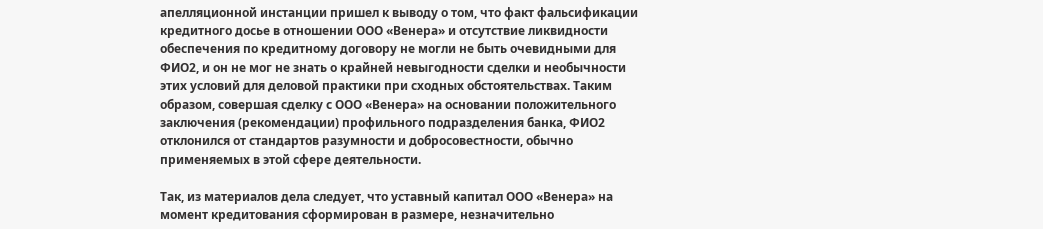апелляционной инстанции пришел к выводу о том, что факт фальсификации кредитного досье в отношении ООО «Венера» и отсутствие ликвидности обеспечения по кредитному договору не могли не быть очевидными для ФИО2, и он не мог не знать о крайней невыгодности сделки и необычности этих условий для деловой практики при сходных обстоятельствах. Таким образом, совершая сделку с ООО «Венера» на основании положительного заключения (рекомендации) профильного подразделения банка, ФИО2 отклонился от стандартов разумности и добросовестности, обычно применяемых в этой сфере деятельности.

Так, из материалов дела следует, что уставный капитал ООО «Венера» на момент кредитования сформирован в размере, незначительно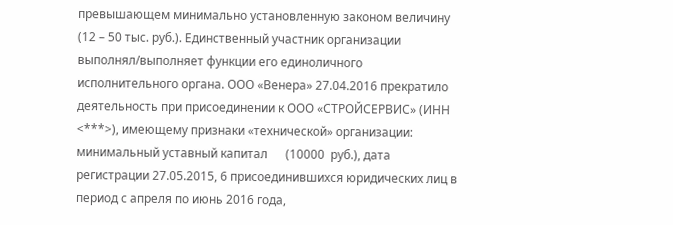превышающем минимально установленную законом величину (12 – 50 тыс. руб.). Единственный участник организации выполнял/выполняет функции его единоличного исполнительного органа. ООО «Венера» 27.04.2016 прекратило деятельность при присоединении к ООО «СТРОЙСЕРВИС» (ИНН <***>), имеющему признаки «технической» организации: минимальный уставный капитал      (10000  руб.), дата регистрации 27.05.2015, 6 присоединившихся юридических лиц в период с апреля по июнь 2016 года,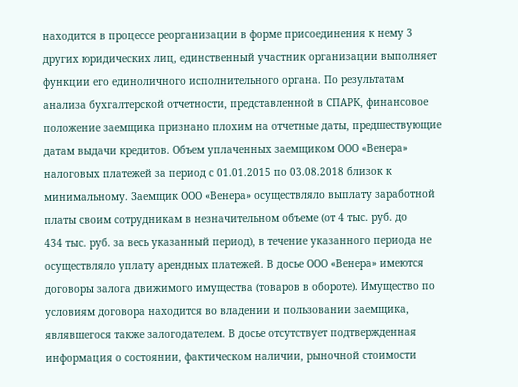находится в процессе реорганизации в форме присоединения к нему 3 других юридических лиц, единственный участник организации выполняет функции его единоличного исполнительного органа. По результатам анализа бухгалтерской отчетности, представленной в СПАРК, финансовое положение заемщика признано плохим на отчетные даты, предшествующие датам выдачи кредитов. Объем уплаченных заемщиком ООО «Венера» налоговых платежей за период с 01.01.2015 по 03.08.2018 близок к минимальному. Заемщик ООО «Венера» осуществляло выплату заработной платы своим сотрудникам в незначительном объеме (от 4 тыс. руб. до             434 тыс. руб. за весь указанный период), в течение указанного периода не осуществляло уплату арендных платежей. В досье ООО «Венера» имеются договоры залога движимого имущества (товаров в обороте). Имущество по условиям договора находится во владении и пользовании заемщика, являвшегося также залогодателем. В досье отсутствует подтвержденная информация о состоянии, фактическом наличии, рыночной стоимости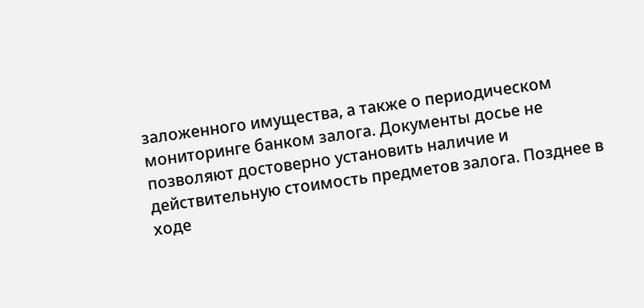заложенного имущества, а также о периодическом мониторинге банком залога. Документы досье не позволяют достоверно установить наличие и действительную стоимость предметов залога. Позднее в ходе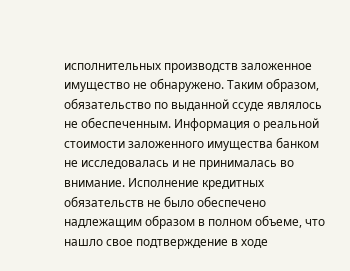исполнительных производств заложенное имущество не обнаружено. Таким образом, обязательство по выданной ссуде являлось не обеспеченным. Информация о реальной стоимости заложенного имущества банком не исследовалась и не принималась во внимание. Исполнение кредитных обязательств не было обеспечено надлежащим образом в полном объеме, что нашло свое подтверждение в ходе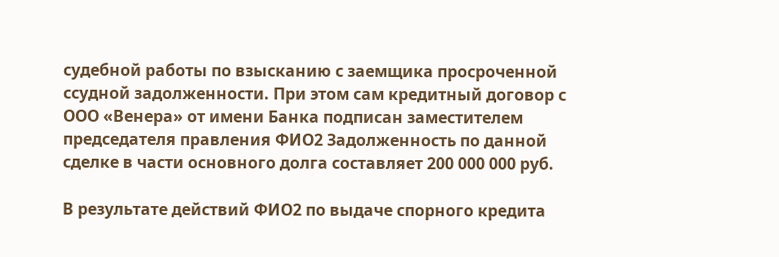судебной работы по взысканию с заемщика просроченной ссудной задолженности. При этом сам кредитный договор с   ООО «Венера» от имени Банка подписан заместителем председателя правления ФИО2 Задолженность по данной сделке в части основного долга составляет 200 000 000 руб.

В результате действий ФИО2 по выдаче спорного кредита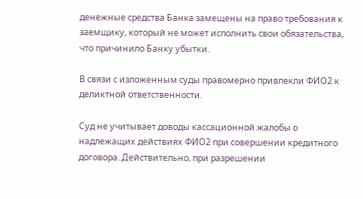денежные средства Банка замещены на право требования к заемщику, который не может исполнить свои обязательства, что причинило Банку убытки.

В связи с изложенным суды правомерно привлекли ФИО2 к деликтной ответственности.

Суд не учитывает доводы кассационной жалобы о надлежащих действиях ФИО2 при совершении кредитного договора. Действительно, при разрешении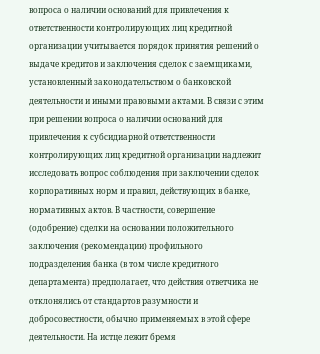вопроса о наличии оснований для привлечения к ответственности контролирующих лиц кредитной организации учитывается порядок принятия решений о выдаче кредитов и заключения сделок с заемщиками, установленный законодательством о банковской деятельности и иными правовыми актами. В связи с этим при решении вопроса о наличии оснований для привлечения к субсидиарной ответственности контролирующих лиц кредитной организации надлежит исследовать вопрос соблюдения при заключении сделок корпоративных норм и правил, действующих в банке, нормативных актов. В частности, совершение (одобрение) сделки на основании положительного заключения (рекомендации) профильного подразделения банка (в том числе кредитного департамента) предполагает, что действия ответчика не отклонялись от стандартов разумности и добросовестности, обычно применяемых в этой сфере деятельности. На истце лежит бремя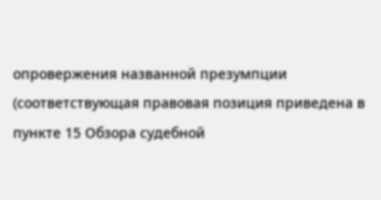опровержения названной презумпции (соответствующая правовая позиция приведена в пункте 15 Обзора судебной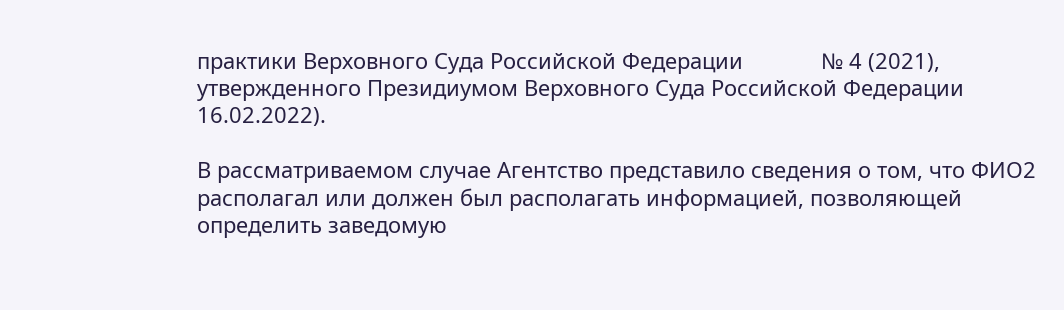практики Верховного Суда Российской Федерации             № 4 (2021), утвержденного Президиумом Верховного Суда Российской Федерации 16.02.2022).

В рассматриваемом случае Агентство представило сведения о том, что ФИО2 располагал или должен был располагать информацией, позволяющей определить заведомую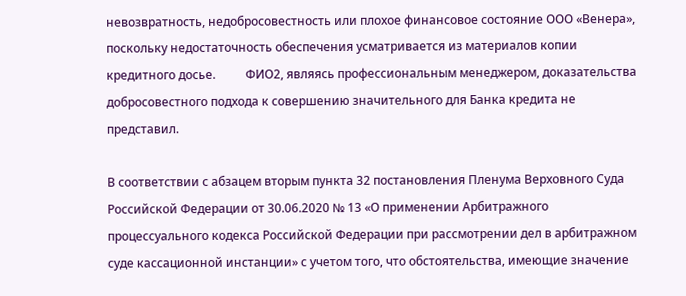невозвратность, недобросовестность или плохое финансовое состояние ООО «Венера», поскольку недостаточность обеспечения усматривается из материалов копии кредитного досье.          ФИО2, являясь профессиональным менеджером, доказательства добросовестного подхода к совершению значительного для Банка кредита не представил.

В соответствии с абзацем вторым пункта 32 постановления Пленума Верховного Суда Российской Федерации от 30.06.2020 № 13 «О применении Арбитражного процессуального кодекса Российской Федерации при рассмотрении дел в арбитражном суде кассационной инстанции» с учетом того, что обстоятельства, имеющие значение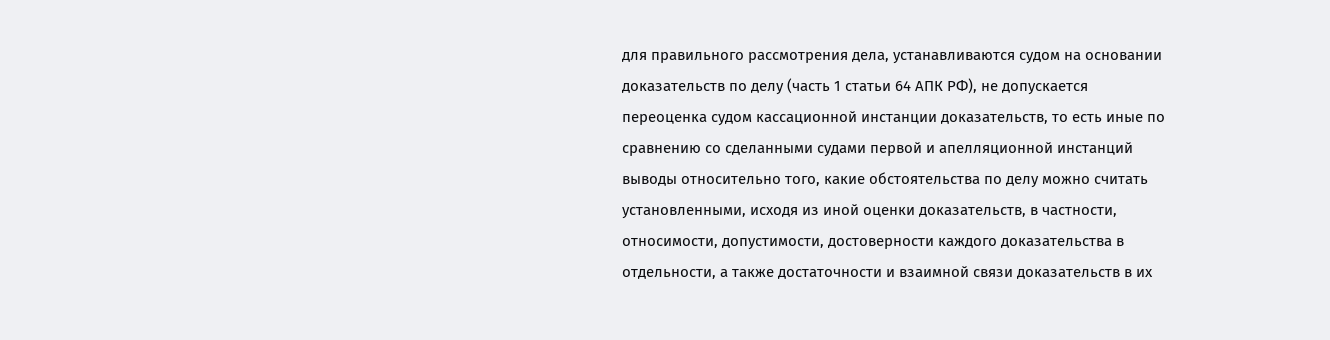для правильного рассмотрения дела, устанавливаются судом на основании доказательств по делу (часть 1 статьи 64 АПК РФ), не допускается переоценка судом кассационной инстанции доказательств, то есть иные по сравнению со сделанными судами первой и апелляционной инстанций выводы относительно того, какие обстоятельства по делу можно считать установленными, исходя из иной оценки доказательств, в частности, относимости, допустимости, достоверности каждого доказательства в отдельности, а также достаточности и взаимной связи доказательств в их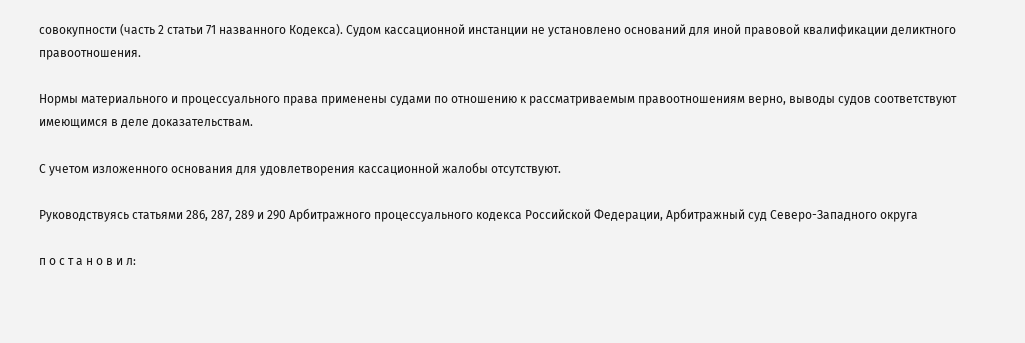совокупности (часть 2 статьи 71 названного Кодекса). Судом кассационной инстанции не установлено оснований для иной правовой квалификации деликтного правоотношения.

Нормы материального и процессуального права применены судами по отношению к рассматриваемым правоотношениям верно, выводы судов соответствуют имеющимся в деле доказательствам.

С учетом изложенного основания для удовлетворения кассационной жалобы отсутствуют.

Руководствуясь статьями 286, 287, 289 и 290 Арбитражного процессуального кодекса Российской Федерации, Арбитражный суд Северо-Западного округа

п о с т а н о в и л: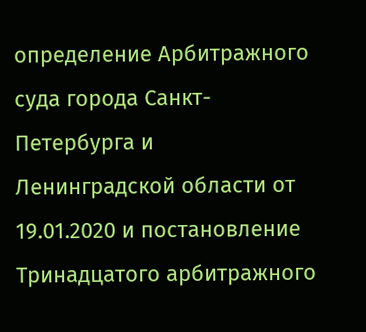определение Арбитражного суда города Санкт-Петербурга и Ленинградской области от 19.01.2020 и постановление Тринадцатого арбитражного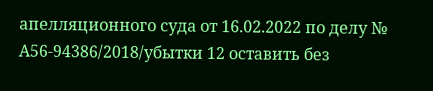апелляционного суда от 16.02.2022 по делу № А56-94386/2018/убытки 12 оставить без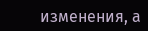изменения, а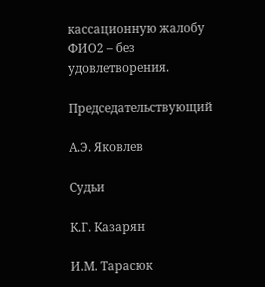кассационную жалобу ФИО2 – без удовлетворения.

Председательствующий

А.Э. Яковлев

Судьи

К.Г. Казарян

И.М. Тарасюк